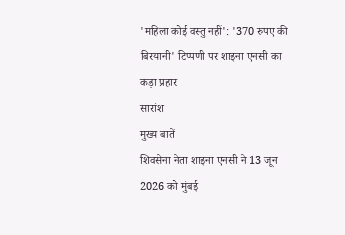'महिला कोई वस्तु नहीं': '370 रुपए की बिरयानी' टिप्पणी पर शाइना एनसी का कड़ा प्रहार
सारांश
मुख्य बातें
शिवसेना नेता शाइना एनसी ने 13 जून 2026 को मुंबई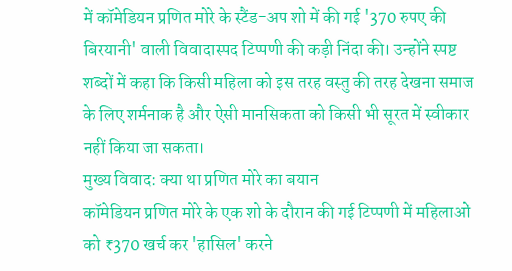में कॉमेडियन प्रणित मोरे के स्टैंड-अप शो में की गई '370 रुपए की बिरयानी' वाली विवादास्पद टिप्पणी की कड़ी निंदा की। उन्होंने स्पष्ट शब्दों में कहा कि किसी महिला को इस तरह वस्तु की तरह देखना समाज के लिए शर्मनाक है और ऐसी मानसिकता को किसी भी सूरत में स्वीकार नहीं किया जा सकता।
मुख्य विवाद: क्या था प्रणित मोरे का बयान
कॉमेडियन प्रणित मोरे के एक शो के दौरान की गई टिप्पणी में महिलाओं को ₹370 खर्च कर 'हासिल' करने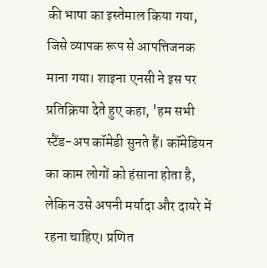की भाषा का इस्तेमाल किया गया, जिसे व्यापक रूप से आपत्तिजनक माना गया। शाइना एनसी ने इस पर प्रतिक्रिया देते हुए कहा, 'हम सभी स्टैंड-अप कॉमेडी सुनते हैं। कॉमेडियन का काम लोगों को हंसाना होता है, लेकिन उसे अपनी मर्यादा और दायरे में रहना चाहिए। प्रणित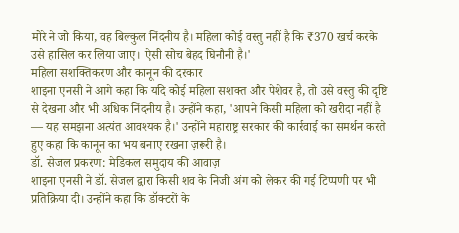मोरे ने जो किया, वह बिल्कुल निंदनीय है। महिला कोई वस्तु नहीं है कि ₹370 खर्च करके उसे हासिल कर लिया जाए। ऐसी सोच बेहद घिनौनी है।'
महिला सशक्तिकरण और कानून की दरकार
शाइना एनसी ने आगे कहा कि यदि कोई महिला सशक्त और पेशेवर है, तो उसे वस्तु की दृष्टि से देखना और भी अधिक निंदनीय है। उन्होंने कहा, 'आपने किसी महिला को खरीदा नहीं है — यह समझना अत्यंत आवश्यक है।' उन्होंने महाराष्ट्र सरकार की कार्रवाई का समर्थन करते हुए कहा कि कानून का भय बनाए रखना ज़रूरी है।
डॉ. सेजल प्रकरण: मेडिकल समुदाय की आवाज़
शाइना एनसी ने डॉ. सेजल द्वारा किसी शव के निजी अंग को लेकर की गई टिप्पणी पर भी प्रतिक्रिया दी। उन्होंने कहा कि डॉक्टरों के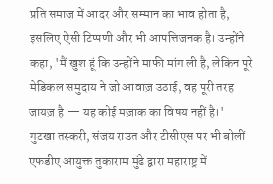प्रति समाज में आदर और सम्मान का भाव होता है, इसलिए ऐसी टिप्पणी और भी आपत्तिजनक है। उन्होंने कहा, 'मैं खुश हूं कि उन्होंने माफी मांग ली है, लेकिन पूरे मेडिकल समुदाय ने जो आवाज़ उठाई, वह पूरी तरह जायज़ है — यह कोई मज़ाक का विषय नहीं है।'
गुटखा तस्करी, संजय राउत और टीसीएस पर भी बोलीं
एफडीए आयुक्त तुकाराम मुंढे द्वारा महाराष्ट्र में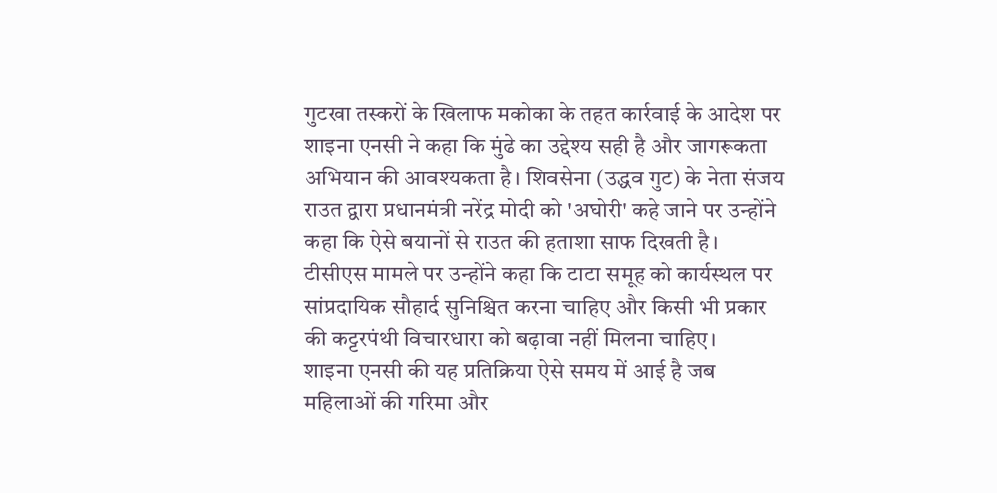गुटखा तस्करों के खिलाफ मकोका के तहत कार्रवाई के आदेश पर शाइना एनसी ने कहा कि मुंढे का उद्देश्य सही है और जागरूकता अभियान की आवश्यकता है। शिवसेना (उद्धव गुट) के नेता संजय राउत द्वारा प्रधानमंत्री नरेंद्र मोदी को 'अघोरी' कहे जाने पर उन्होंने कहा कि ऐसे बयानों से राउत की हताशा साफ दिखती है। टीसीएस मामले पर उन्होंने कहा कि टाटा समूह को कार्यस्थल पर सांप्रदायिक सौहार्द सुनिश्चित करना चाहिए और किसी भी प्रकार की कट्टरपंथी विचारधारा को बढ़ावा नहीं मिलना चाहिए।
शाइना एनसी की यह प्रतिक्रिया ऐसे समय में आई है जब महिलाओं की गरिमा और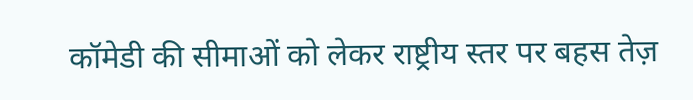कॉमेडी की सीमाओं को लेकर राष्ट्रीय स्तर पर बहस तेज़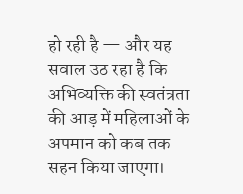हो रही है — और यह सवाल उठ रहा है कि अभिव्यक्ति की स्वतंत्रता की आड़ में महिलाओं के अपमान को कब तक सहन किया जाएगा।